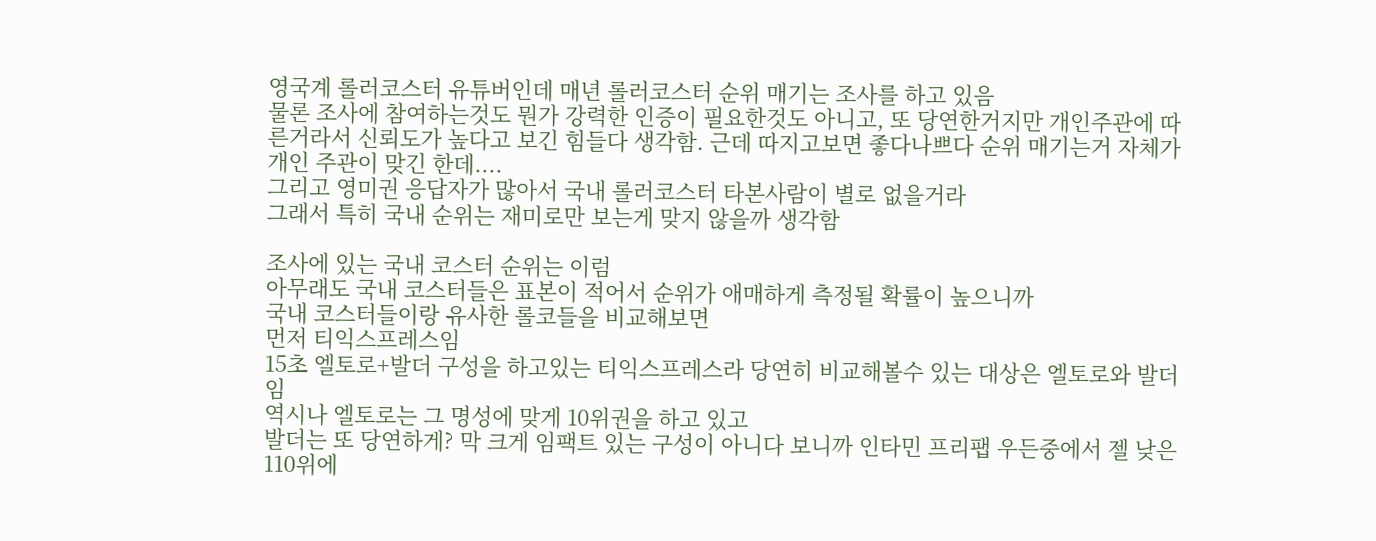영국계 롤러코스터 유튜버인데 매년 롤러코스터 순위 매기는 조사를 하고 있음
물론 조사에 참여하는것도 뭔가 강력한 인증이 필요한것도 아니고, 또 당연한거지만 개인주관에 따른거라서 신뢰도가 높다고 보긴 힘들다 생각함. 근데 따지고보면 좋다나쁘다 순위 매기는거 자체가 개인 주관이 맞긴 한데....
그리고 영미권 응답자가 많아서 국내 롤러코스터 타본사람이 별로 없을거라
그래서 특히 국내 순위는 재미로만 보는게 맞지 않을까 생각함

조사에 있는 국내 코스터 순위는 이럼
아무래도 국내 코스터들은 표본이 적어서 순위가 애매하게 측정될 확률이 높으니까
국내 코스터들이랑 유사한 롤코들을 비교해보면
먼저 티익스프레스임
15초 엘토로+발더 구성을 하고있는 티익스프레스라 당연히 비교해볼수 있는 대상은 엘토로와 발더임
역시나 엘토로는 그 명성에 맞게 10위권을 하고 있고
발더는 또 당연하게? 막 크게 임팩트 있는 구성이 아니다 보니까 인타민 프리팹 우든중에서 젤 낮은 110위에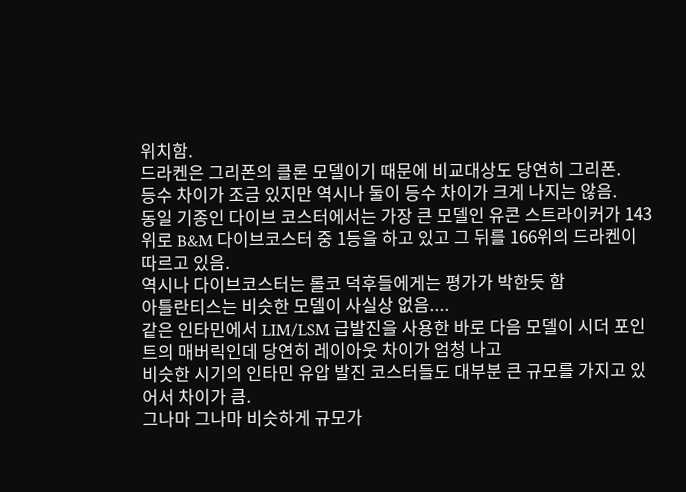위치함.
드라켄은 그리폰의 클론 모델이기 때문에 비교대상도 당연히 그리폰.
등수 차이가 조금 있지만 역시나 둘이 등수 차이가 크게 나지는 않음.
동일 기종인 다이브 코스터에서는 가장 큰 모델인 유콘 스트라이커가 143위로 B&M 다이브코스터 중 1등을 하고 있고 그 뒤를 166위의 드라켄이 따르고 있음.
역시나 다이브코스터는 롤코 덕후들에게는 평가가 박한듯 함
아틀란티스는 비슷한 모델이 사실상 없음....
같은 인타민에서 LIM/LSM 급발진을 사용한 바로 다음 모델이 시더 포인트의 매버릭인데 당연히 레이아웃 차이가 엄청 나고
비슷한 시기의 인타민 유압 발진 코스터들도 대부분 큰 규모를 가지고 있어서 차이가 큼.
그나마 그나마 비슷하게 규모가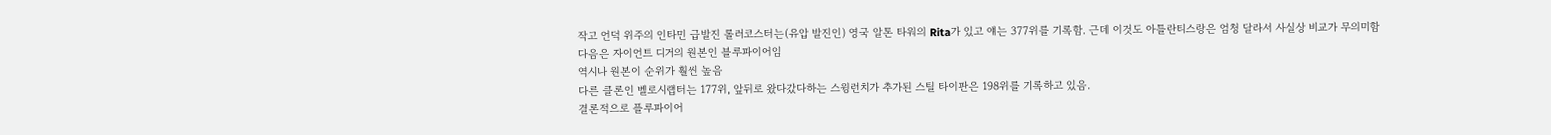작고 언덕 위주의 인타민 급발진 롤러코스터는(유압 발진인) 영국 알톤 타워의 Rita가 있고 얘는 377위를 기록함. 근데 이것도 아틀란티스랑은 엄청 달라서 사실상 비교가 무의미함
다음은 자이언트 디거의 원본인 블루파이어임
역시나 원본이 순위가 훨씬 높음
다른 클론인 벨로시랩터는 177위, 앞뒤로 왔다갔다하는 스윙런치가 추가된 스틸 타이판은 198위를 기록하고 있음.
결론적으로 플루파이어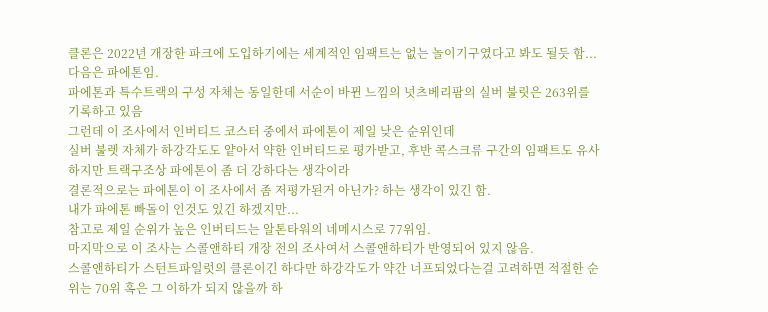클론은 2022년 개장한 파크에 도입하기에는 세계적인 임팩트는 없는 놀이기구였다고 봐도 될듯 함...
다음은 파에톤임.
파에톤과 특수트랙의 구성 자체는 동일한데 서순이 바뀐 느낌의 넛츠베리팜의 실버 불릿은 263위를 기록하고 있음
그런데 이 조사에서 인버티드 코스터 중에서 파에톤이 제일 낮은 순위인데
실버 불렛 자체가 하강각도도 얕아서 약한 인버티드로 평가받고, 후반 콕스크류 구간의 임팩트도 유사하지만 트랙구조상 파에톤이 좀 더 강하다는 생각이라
결론적으로는 파에톤이 이 조사에서 좀 저평가된거 아닌가? 하는 생각이 있긴 함.
내가 파에톤 빠돌이 인것도 있긴 하겠지만...
참고로 제일 순위가 높은 인버티드는 알톤타워의 네메시스로 77위임.
마지막으로 이 조사는 스콜앤하티 개장 전의 조사여서 스콜앤하티가 반영되어 있지 않음.
스콜앤하티가 스턴트파일럿의 클론이긴 하다만 하강각도가 약간 너프되었다는걸 고려하면 적절한 순위는 70위 혹은 그 이하가 되지 않을까 하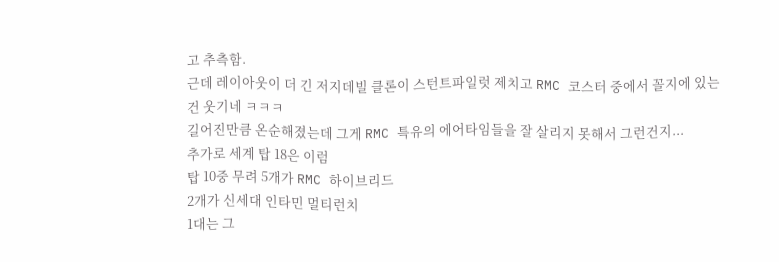고 추측함.
근데 레이아웃이 더 긴 저지데빌 클론이 스턴트파일럿 제치고 RMC 코스터 중에서 꼴지에 있는건 웃기네 ㅋㅋㅋ
길어진만큼 온순해졌는데 그게 RMC 특유의 에어타임들을 잘 살리지 못해서 그런건지...
추가로 세계 탑 18은 이럼
탑 10중 무려 5개가 RMC 하이브리드
2개가 신세대 인타민 멀티런치
1대는 그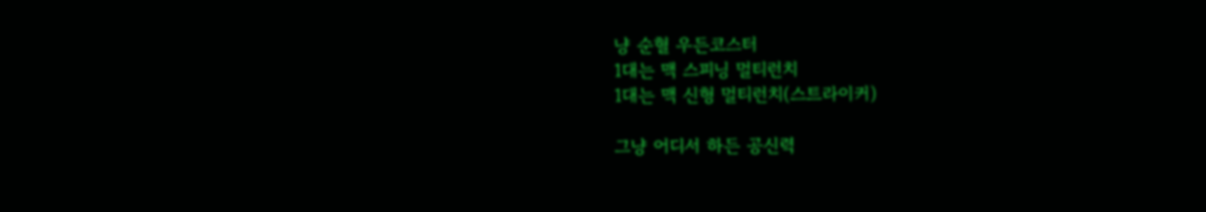냥 순혈 우든코스터
1대는 맥 스피닝 멀티런치
1대는 맥 신형 멀티런치(스트라이커)

그냥 어디서 하든 공신력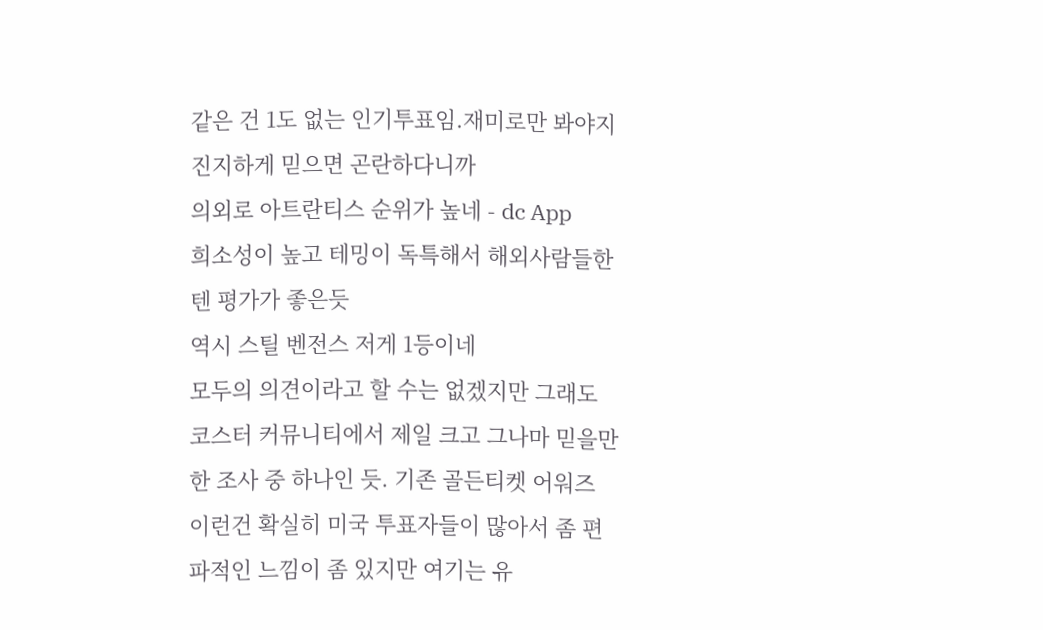같은 건 1도 없는 인기투표임.재미로만 봐야지 진지하게 믿으면 곤란하다니까
의외로 아트란티스 순위가 높네 - dc App
희소성이 높고 테밍이 독특해서 해외사람들한텐 평가가 좋은듯
역시 스틸 벤전스 저게 1등이네
모두의 의견이라고 할 수는 없겠지만 그래도 코스터 커뮤니티에서 제일 크고 그나마 믿을만한 조사 중 하나인 듯. 기존 골든티켓 어워즈 이런건 확실히 미국 투표자들이 많아서 좀 편파적인 느낌이 좀 있지만 여기는 유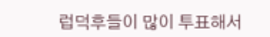럽덕후들이 많이 투표해서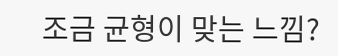조금 균형이 맞는 느낌?